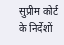सुप्रीम कोर्ट के निर्देशों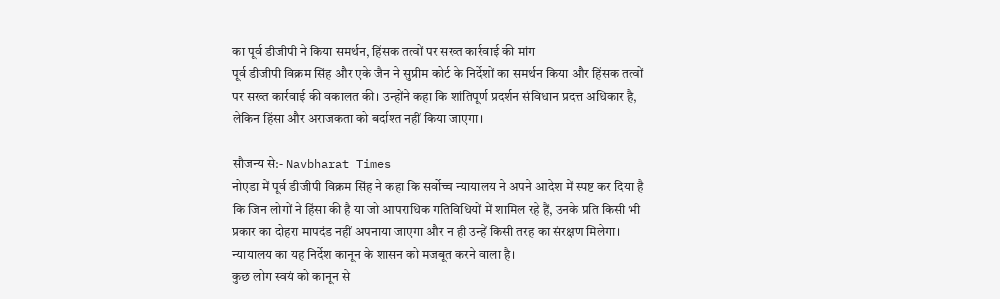का पूर्व डीजीपी ने किया समर्थन, हिंसक तत्वों पर सख्त कार्रवाई की मांग
पूर्व डीजीपी विक्रम सिंह और एके जैन ने सुप्रीम कोर्ट के निर्देशों का समर्थन किया और हिंसक तत्वों पर सख्त कार्रवाई की वकालत की। उन्होंने कहा कि शांतिपूर्ण प्रदर्शन संविधान प्रदत्त अधिकार है, लेकिन हिंसा और अराजकता को बर्दाश्त नहीं किया जाएगा।

सौजन्य से:- Navbharat Times
नोएडा में पूर्व डीजीपी विक्रम सिंह ने कहा कि सर्वोच्च न्यायालय ने अपने आदेश में स्पष्ट कर दिया है कि जिन लोगों ने हिंसा की है या जो आपराधिक गतिविधियों में शामिल रहे हैं, उनके प्रति किसी भी प्रकार का दोहरा मापदंड नहीं अपनाया जाएगा और न ही उन्हें किसी तरह का संरक्षण मिलेगा। न्यायालय का यह निर्देश कानून के शासन को मजबूत करने वाला है।
कुछ लोग स्वयं को कानून से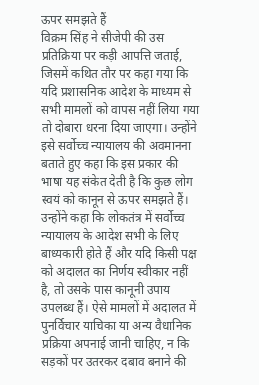ऊपर समझते हैं
विक्रम सिंह ने सीजेपी की उस प्रतिक्रिया पर कड़ी आपत्ति जताई, जिसमें कथित तौर पर कहा गया कि यदि प्रशासनिक आदेश के माध्यम से सभी मामलों को वापस नहीं लिया गया तो दोबारा धरना दिया जाएगा। उन्होंने इसे सर्वोच्च न्यायालय की अवमानना बताते हुए कहा कि इस प्रकार की भाषा यह संकेत देती है कि कुछ लोग स्वयं को कानून से ऊपर समझते हैं। उन्होंने कहा कि लोकतंत्र में सर्वोच्च न्यायालय के आदेश सभी के लिए बाध्यकारी होते हैं और यदि किसी पक्ष को अदालत का निर्णय स्वीकार नहीं है, तो उसके पास कानूनी उपाय उपलब्ध हैं। ऐसे मामलों में अदालत में पुनर्विचार याचिका या अन्य वैधानिक प्रक्रिया अपनाई जानी चाहिए, न कि सड़कों पर उतरकर दबाव बनाने की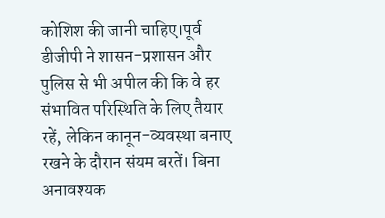कोशिश की जानी चाहिए।पूर्व डीजीपी ने शासन-प्रशासन और पुलिस से भी अपील की कि वे हर संभावित परिस्थिति के लिए तैयार रहें, लेकिन कानून-व्यवस्था बनाए रखने के दौरान संयम बरतें। बिना अनावश्यक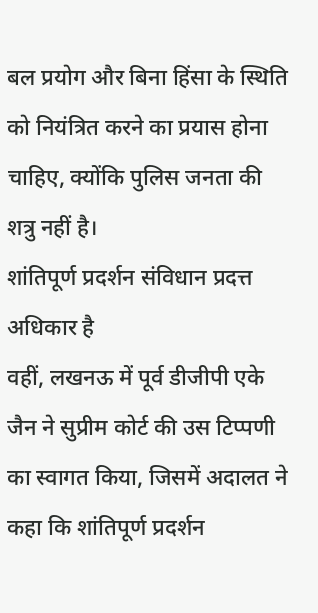बल प्रयोग और बिना हिंसा के स्थिति को नियंत्रित करने का प्रयास होना चाहिए, क्योंकि पुलिस जनता की शत्रु नहीं है।
शांतिपूर्ण प्रदर्शन संविधान प्रदत्त अधिकार है
वहीं, लखनऊ में पूर्व डीजीपी एके जैन ने सुप्रीम कोर्ट की उस टिप्पणी का स्वागत किया, जिसमें अदालत ने कहा कि शांतिपूर्ण प्रदर्शन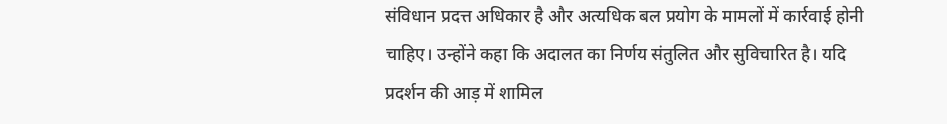संविधान प्रदत्त अधिकार है और अत्यधिक बल प्रयोग के मामलों में कार्रवाई होनी चाहिए। उन्होंने कहा कि अदालत का निर्णय संतुलित और सुविचारित है। यदि प्रदर्शन की आड़ में शामिल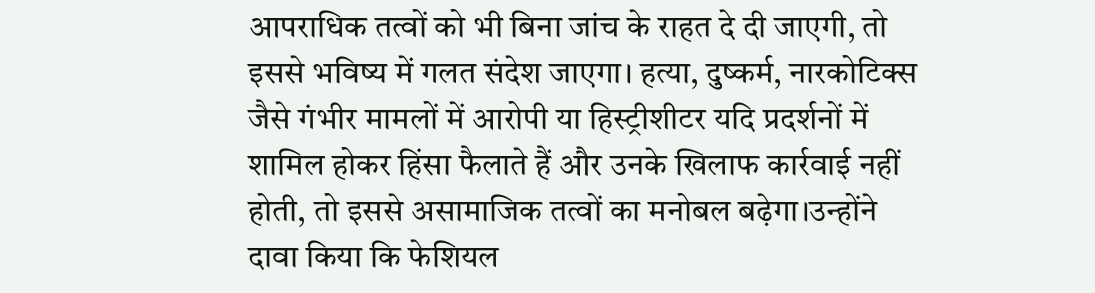आपराधिक तत्वों को भी बिना जांच के राहत दे दी जाएगी, तो इससे भविष्य में गलत संदेश जाएगा। हत्या, दुष्कर्म, नारकोटिक्स जैसे गंभीर मामलों में आरोपी या हिस्ट्रीशीटर यदि प्रदर्शनों में शामिल होकर हिंसा फैलाते हैं और उनके खिलाफ कार्रवाई नहीं होती, तो इससे असामाजिक तत्वों का मनोबल बढ़ेगा।उन्होंने दावा किया कि फेशियल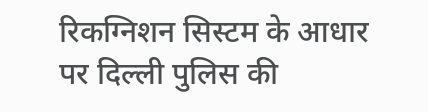रिकग्निशन सिस्टम के आधार पर दिल्ली पुलिस की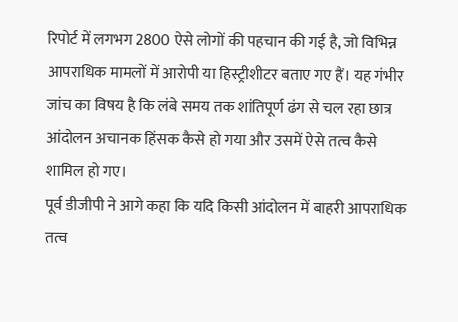रिपोर्ट में लगभग 2800 ऐसे लोगों की पहचान की गई है, जो विभिन्न आपराधिक मामलों में आरोपी या हिस्ट्रीशीटर बताए गए हैं। यह गंभीर जांच का विषय है कि लंबे समय तक शांतिपूर्ण ढंग से चल रहा छात्र आंदोलन अचानक हिंसक कैसे हो गया और उसमें ऐसे तत्व कैसे शामिल हो गए।
पूर्व डीजीपी ने आगे कहा कि यदि किसी आंदोलन में बाहरी आपराधिक तत्व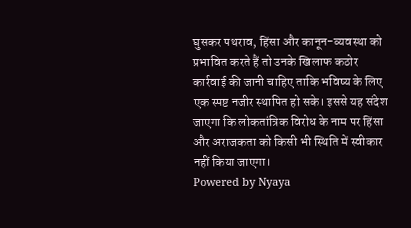घुसकर पथराव, हिंसा और कानून-व्यवस्था को प्रभावित करते हैं तो उनके खिलाफ कठोर कार्रवाई की जानी चाहिए ताकि भविष्य के लिए एक स्पष्ट नजीर स्थापित हो सके। इससे यह संदेश जाएगा कि लोकतांत्रिक विरोध के नाम पर हिंसा और अराजकता को किसी भी स्थिति में स्वीकार नहीं किया जाएगा।
Powered by Nyaya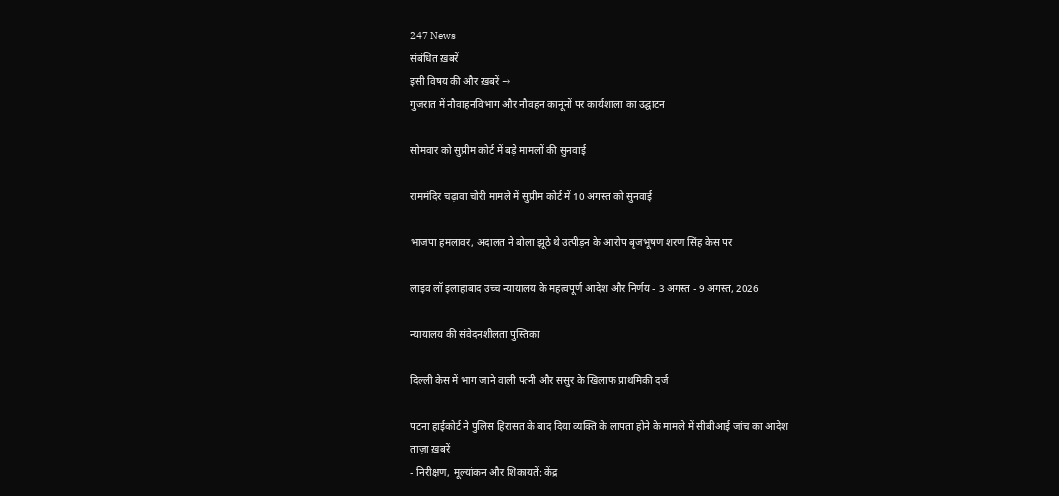247 News
संबंधित ख़बरें
इसी विषय की और ख़बरें →
गुजरात में नौवाहनविभाग और नौवहन कानूनों पर कार्यशाला का उद्घाटन

सोमवार को सुप्रीम कोर्ट में बड़े मामलों की सुनवाई

राममंदिर चढ़ावा चोरी मामले में सुप्रीम कोर्ट में 10 अगस्त को सुनवाई

भाजपा हमलावर, अदालत ने बोला झूठे थे उत्पीड़न के आरोप बृजभूषण शरण सिंह केस पर

लाइव लॉ इलाहाबाद उच्च न्यायालय के महत्वपूर्ण आदेश और निर्णय - 3 अगस्त - 9 अगस्त, 2026

न्यायालय की संवेदनशीलता पुस्तिका

दिल्ली केस में भाग जाने वाली पत्नी और ससुर के खिलाफ प्राथमिकी दर्ज

पटना हाईकोर्ट ने पुलिस हिरासत के बाद दिया व्यक्ति के लापता होने के मामले में सीबीआई जांच का आदेश
ताज़ा ख़बरें
- निरीक्षण, मूल्यांकन और शिकायतें: केंद्र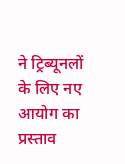ने ट्रिब्यूनलों के लिए नए आयोग का प्रस्ताव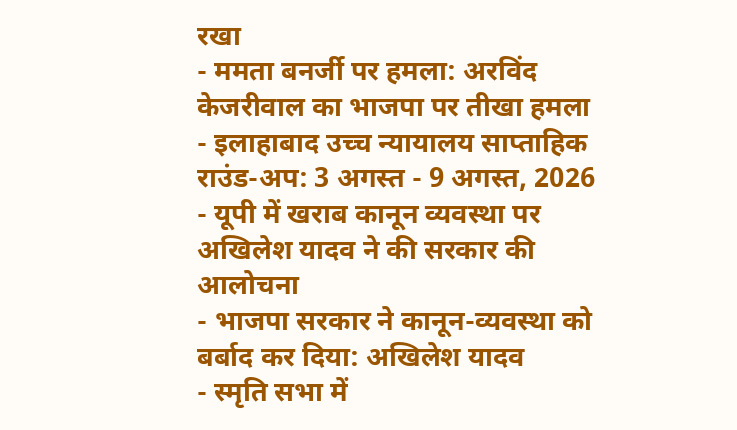रखा
- ममता बनर्जी पर हमला: अरविंद केजरीवाल का भाजपा पर तीखा हमला
- इलाहाबाद उच्च न्यायालय साप्ताहिक राउंड-अप: 3 अगस्त - 9 अगस्त, 2026
- यूपी में खराब कानून व्यवस्था पर अखिलेश यादव ने की सरकार की आलोचना
- भाजपा सरकार ने कानून-व्यवस्था को बर्बाद कर दिया: अखिलेश यादव
- स्मृति सभा में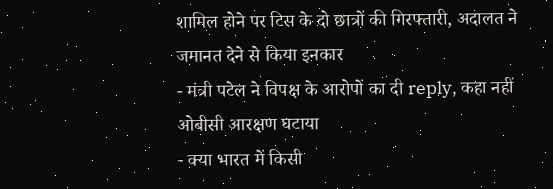शामिल होने पर टिस के दो छात्रों की गिरफ्तारी, अदालत ने जमानत देने से किया इनकार
- मंत्री पटेल ने विपक्ष के आरोपों का दी reply, कहा नहीं ओबीसी आरक्षण घटाया
- क्या भारत में किसी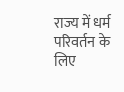राज्य में धर्म परिवर्तन के लिए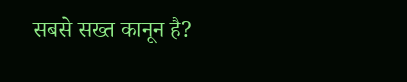सबसे सख्त कानून है?